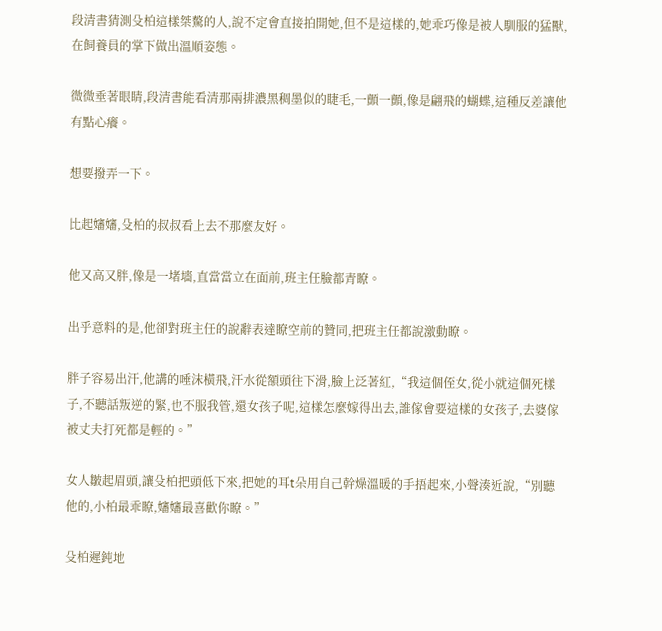段清書猜測殳柏這樣桀驁的人,說不定會直接拍開她,但不是這樣的,她乖巧像是被人馴服的猛獸,在飼養員的掌下做出溫順姿態。

微微垂著眼睛,段清書能看清那兩排濃黑稠墨似的睫毛,一顫一顫,像是翩飛的蝴蝶,這種反差讓他有點心癢。

想要撥弄一下。

比起嬸嬸,殳柏的叔叔看上去不那麼友好。

他又高又胖,像是一堵墻,直當當立在面前,班主任臉都青瞭。

出乎意料的是,他卻對班主任的說辭表達瞭空前的贊同,把班主任都說激動瞭。

胖子容易出汗,他講的唾沫橫飛,汗水從額頭往下滑,臉上泛著紅,“我這個侄女,從小就這個死樣子,不聽話叛逆的緊,也不服我管,還女孩子呢,這樣怎麼嫁得出去,誰傢會要這樣的女孩子,去婆傢被丈夫打死都是輕的。”

女人皺起眉頭,讓殳柏把頭低下來,把她的耳t朵用自己幹燥溫暖的手捂起來,小聲湊近說,“別聽他的,小柏最乖瞭,嬸嬸最喜歡你瞭。”

殳柏遲鈍地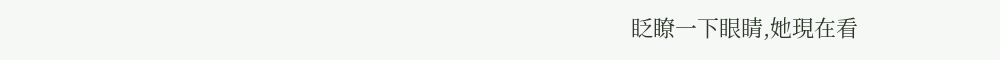眨瞭一下眼睛,她現在看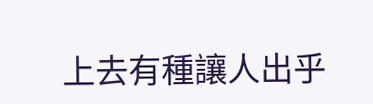上去有種讓人出乎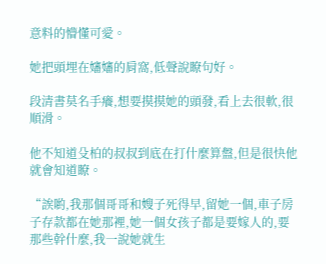意料的懵懂可愛。

她把頭埋在嬸嬸的肩窩,低聲說瞭句好。

段清書莫名手癢,想要摸摸她的頭發,看上去很軟,很順滑。

他不知道殳柏的叔叔到底在打什麼算盤,但是很快他就會知道瞭。

“誒喲,我那個哥哥和嫂子死得早,留她一個,車子房子存款都在她那裡,她一個女孩子都是要嫁人的,要那些幹什麼,我一說她就生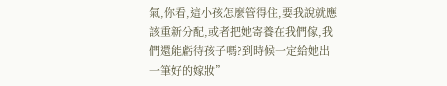氣,你看,這小孩怎麼管得住,要我說就應該重新分配,或者把她寄養在我們傢,我們還能虧待孩子嗎?到時候一定給她出一筆好的嫁妝”